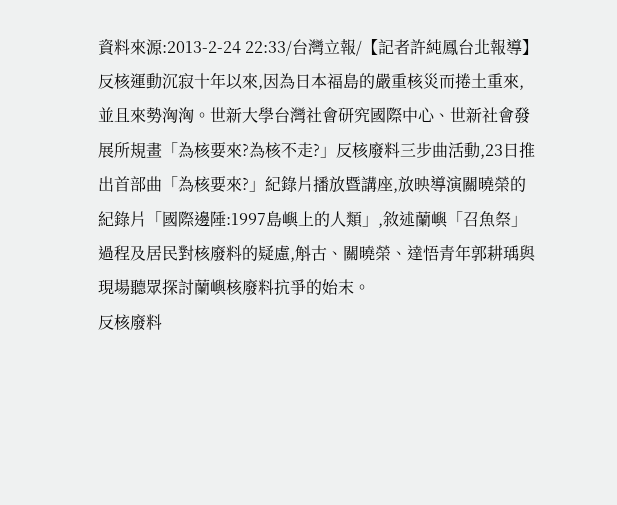資料來源:2013-2-24 22:33/台灣立報/【記者許純鳳台北報導】
反核運動沉寂十年以來,因為日本福島的嚴重核災而捲土重來,並且來勢洶洶。世新大學台灣社會研究國際中心、世新社會發展所規畫「為核要來?為核不走?」反核廢料三步曲活動,23日推出首部曲「為核要來?」紀錄片播放暨講座,放映導演關曉榮的紀錄片「國際邊陲:1997島嶼上的人類」,敘述蘭嶼「召魚祭」過程及居民對核廢料的疑慮,斛古、關曉榮、達悟青年郭耕瑀與現場聽眾探討蘭嶼核廢料抗爭的始末。
反核廢料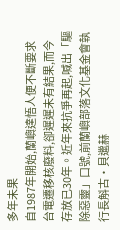多年未果
自1987年開始,蘭嶼達悟人便不斷要求台電遷移核廢料,卻遲遲未有結果,而今存放已30年。近年來抗爭再起,喊出「驅除惡靈」口號,前蘭嶼部落文化基金會執行長斛古‧貝邋赫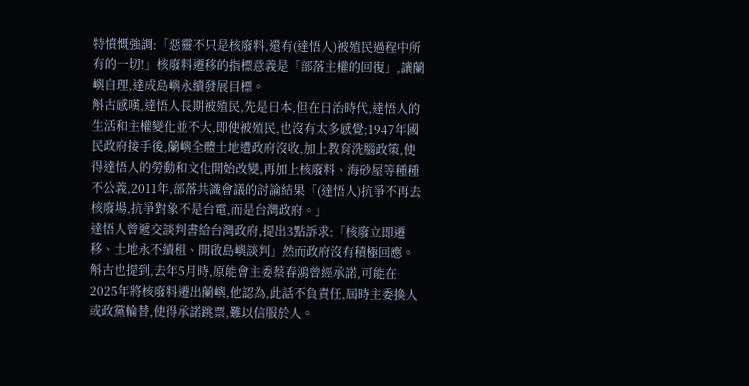特憤慨強調:「惡靈不只是核廢料,還有(達悟人)被殖民過程中所有的一切!」核廢料遷移的指標意義是「部落主權的回復」,讓蘭嶼自理,達成島嶼永續發展目標。
斛古感嘆,達悟人長期被殖民,先是日本,但在日治時代,達悟人的生活和主權變化並不大,即使被殖民,也沒有太多感覺;1947年國民政府接手後,蘭嶼全體土地遭政府沒收,加上教育洗腦政策,使得達悟人的勞動和文化開始改變,再加上核廢料、海砂屋等種種不公義,2011年,部落共識會議的討論結果「(達悟人)抗爭不再去核廢場,抗爭對象不是台電,而是台灣政府。」
達悟人曾遞交談判書給台灣政府,提出3點訴求:「核廢立即遷移、土地永不續租、開啟島嶼談判」然而政府沒有積極回應。斛古也提到,去年5月時,原能會主委蔡春鴻曾經承諾,可能在2025年將核廢料遷出蘭嶼,他認為,此話不負責任,屆時主委換人或政黨輪替,使得承諾跳票,難以信服於人。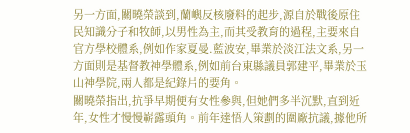另一方面,關曉榮談到,蘭嶼反核廢料的起步,源自於戰後原住民知識分子和牧師,以男性為主,而其受教育的過程,主要來自官方學校體系,例如作家夏曼.藍波安,畢業於淡江法文系,另一方面則是基督教神學體系,例如前台東縣議員郭建平,畢業於玉山神學院,兩人都是紀錄片的要角。
關曉榮指出,抗爭早期便有女性參與,但她們多半沉默,直到近年,女性才慢慢嶄露頭角。前年達悟人策劃的圍廠抗議,據他所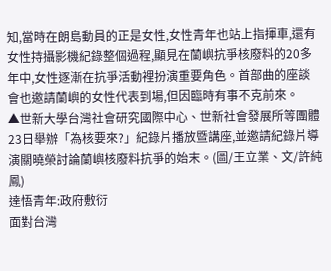知,當時在朗島動員的正是女性,女性青年也站上指揮車,還有女性持攝影機紀錄整個過程,顯見在蘭嶼抗爭核廢料的20多年中,女性逐漸在抗爭活動裡扮演重要角色。首部曲的座談會也邀請蘭嶼的女性代表到場,但因臨時有事不克前來。
▲世新大學台灣社會研究國際中心、世新社會發展所等團體23日舉辦「為核要來?」紀錄片播放暨講座,並邀請紀錄片導演關曉榮討論蘭嶼核廢料抗爭的始末。(圖/王立業、文/許純鳳)
達悟青年:政府敷衍
面對台灣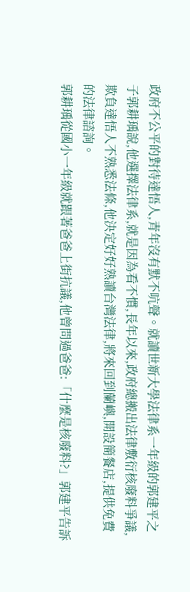政府不公平的對待達悟人,青年沒有默不吭聲。就讀世新大學法律系一年級的郭建平之子郭耕瑀說,他選擇法律系,就是因為看不慣,長年以來,政府總搬出法律敷衍核廢料爭議,欺負達悟人不熟悉法條,他決定好好熟讀台灣法律,將來回到蘭嶼,開設簡餐店,提供免費的法律諮詢。
郭耕瑀從國小一年級就跟著爸爸上街抗議,他曾問過爸爸:「什麼是核廢料?」郭建平告訴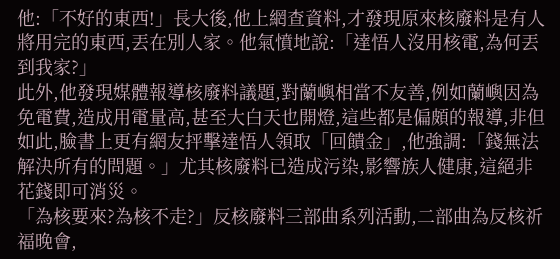他:「不好的東西!」長大後,他上網查資料,才發現原來核廢料是有人將用完的東西,丟在別人家。他氣憤地說:「達悟人沒用核電,為何丟到我家?」
此外,他發現媒體報導核廢料議題,對蘭嶼相當不友善,例如蘭嶼因為免電費,造成用電量高,甚至大白天也開燈,這些都是偏頗的報導,非但如此,臉書上更有網友抨擊達悟人領取「回饋金」,他強調:「錢無法解決所有的問題。」尤其核廢料已造成污染,影響族人健康,這絕非花錢即可消災。
「為核要來?為核不走?」反核廢料三部曲系列活動,二部曲為反核祈福晚會,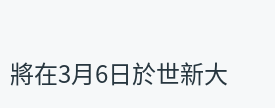將在3月6日於世新大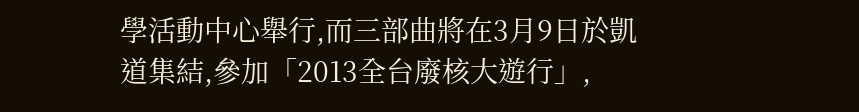學活動中心舉行,而三部曲將在3月9日於凱道集結,參加「2013全台廢核大遊行」,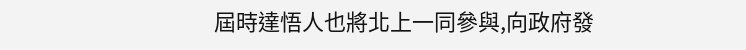屆時達悟人也將北上一同參與,向政府發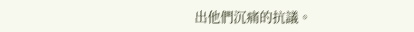出他們沉痛的抗議。